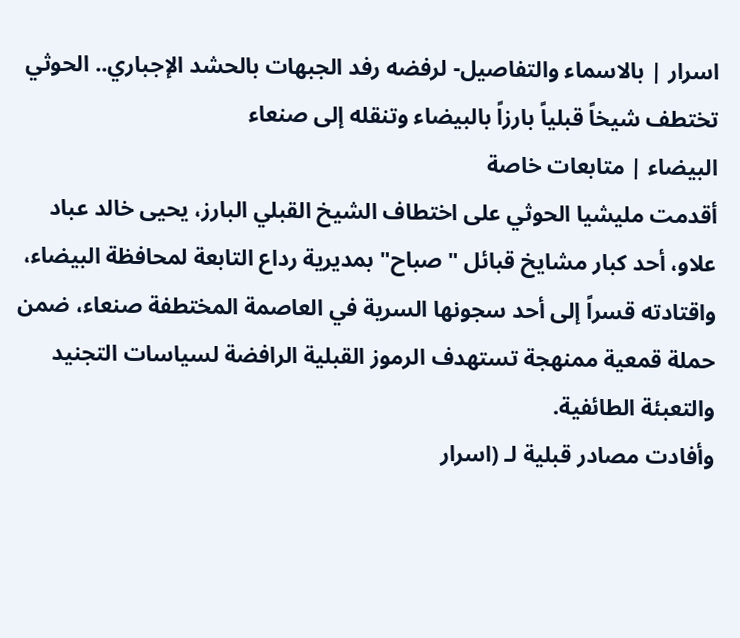اسرار | بالاسماء والتفاصيل- لرفضه رفد الجبهات بالحشد الإجباري.. الحوثي تختطف شيخاً قبلياً بارزاً بالبيضاء وتنقله إلى صنعاء
البيضاء | متابعات خاصة
أقدمت مليشيا الحوثي على اختطاف الشيخ القبلي البارز، يحيى خالد عباد علاو، أحد كبار مشايخ قبائل "صباح" بمديرية رداع التابعة لمحافظة البيضاء، واقتادته قسراً إلى أحد سجونها السرية في العاصمة المختطفة صنعاء، ضمن حملة قمعية ممنهجة تستهدف الرموز القبلية الرافضة لسياسات التجنيد والتعبئة الطائفية.
وأفادت مصادر قبلية لـ (اسرار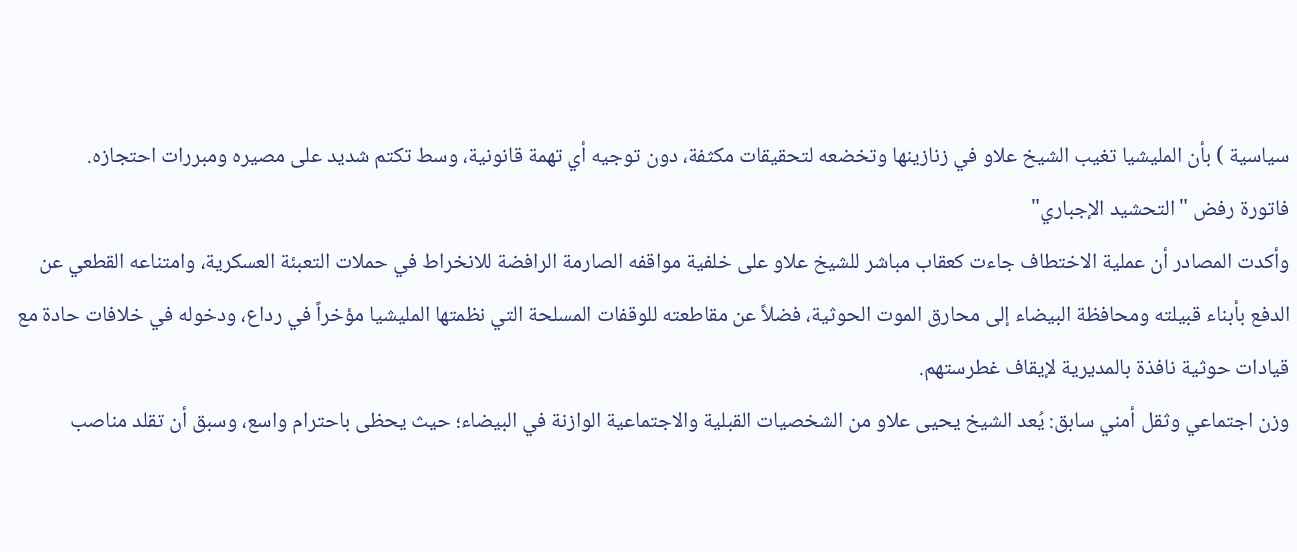سياسية ) بأن المليشيا تغيب الشيخ علاو في زنازينها وتخضعه لتحقيقات مكثفة، دون توجيه أي تهمة قانونية، وسط تكتم شديد على مصيره ومبررات احتجازه.
فاتورة رفض "التحشيد الإجباري"
وأكدت المصادر أن عملية الاختطاف جاءت كعقاب مباشر للشيخ علاو على خلفية مواقفه الصارمة الرافضة للانخراط في حملات التعبئة العسكرية، وامتناعه القطعي عن الدفع بأبناء قبيلته ومحافظة البيضاء إلى محارق الموت الحوثية، فضلاً عن مقاطعته للوقفات المسلحة التي نظمتها المليشيا مؤخراً في رداع، ودخوله في خلافات حادة مع قيادات حوثية نافذة بالمديرية لإيقاف غطرستهم.
وزن اجتماعي وثقل أمني سابق: يُعد الشيخ يحيى علاو من الشخصيات القبلية والاجتماعية الوازنة في البيضاء؛ حيث يحظى باحترام واسع، وسبق أن تقلد مناصب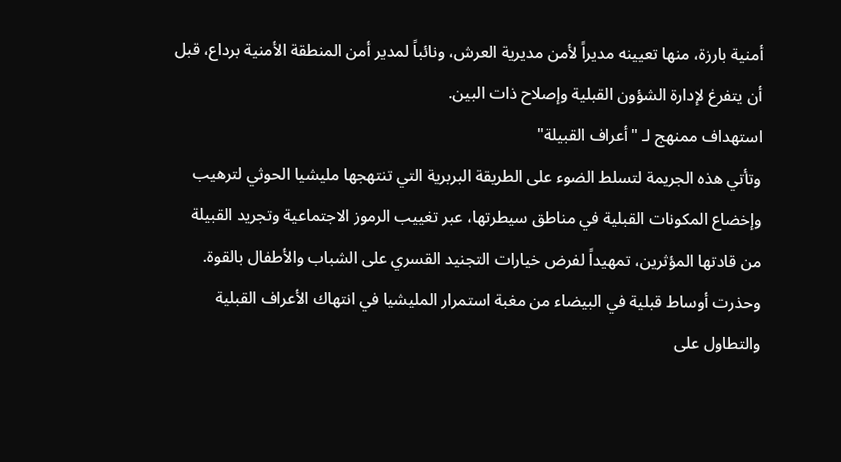أمنية بارزة، منها تعيينه مديراً لأمن مديرية العرش، ونائباً لمدير أمن المنطقة الأمنية برداع، قبل أن يتفرغ لإدارة الشؤون القبلية وإصلاح ذات البين.
استهداف ممنهج لـ "أعراف القبيلة"
وتأتي هذه الجريمة لتسلط الضوء على الطريقة البربرية التي تنتهجها مليشيا الحوثي لترهيب وإخضاع المكونات القبلية في مناطق سيطرتها، عبر تغييب الرموز الاجتماعية وتجريد القبيلة من قادتها المؤثرين، تمهيداً لفرض خيارات التجنيد القسري على الشباب والأطفال بالقوة.
وحذرت أوساط قبلية في البيضاء من مغبة استمرار المليشيا في انتهاك الأعراف القبلية والتطاول على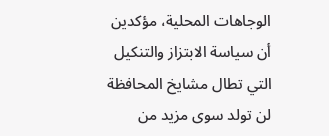الوجاهات المحلية، مؤكدين أن سياسة الابتزاز والتنكيل التي تطال مشايخ المحافظة لن تولد سوى مزيد من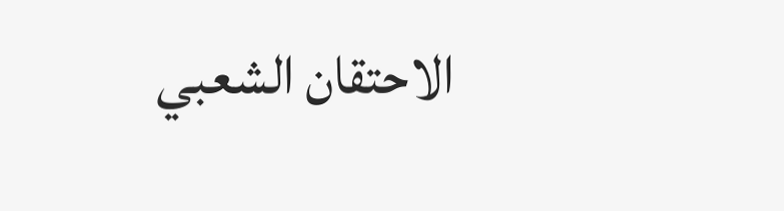الاحتقان الشعبي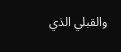والقبلي الذي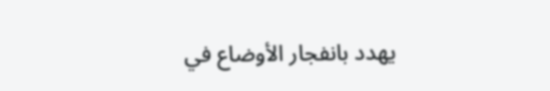يهدد بانفجار الأوضاع في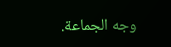وجه الجماعة.